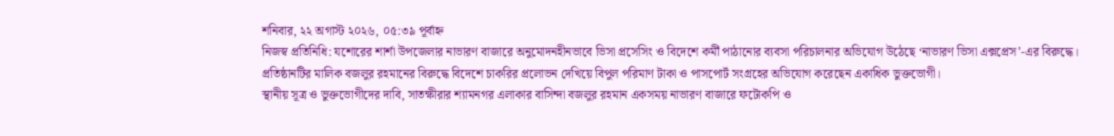শনিবার, ২২ অগাস্ট ২০২৬, ০৫:৩৯ পূর্বাহ্ন
নিজস্ব প্রতিনিধি: যশোরের শার্শা উপজেলার নাভারণ বাজারে অনুমোদনহীনভাবে ভিসা প্রসেসিং ও বিদেশে কর্মী পাঠানোর ব্যবসা পরিচালনার অভিযোগ উঠেছে ‘নাভারণ ভিসা এক্সপ্রেস’-এর বিরুদ্ধে। প্রতিষ্ঠানটির মালিক বজলুর রহমানের বিরুদ্ধে বিদেশে চাকরির প্রলোভন দেখিয়ে বিপুল পরিমাণ টাকা ও পাসপোর্ট সংগ্রহের অভিযোগ করেছেন একাধিক ভুক্তভোগী।
স্থানীয় সূত্র ও ভুক্তভোগীদের দাবি, সাতক্ষীরার শ্যামনগর এলাকার বাসিন্দা বজলুর রহমান একসময় নাভারণ বাজারে ফটোকপি ও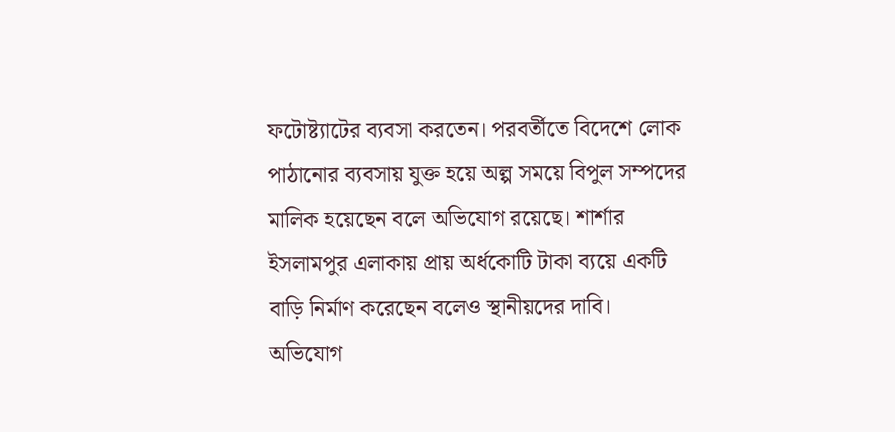ফটোষ্ট্যাটের ব্যবসা করতেন। পরবর্তীতে বিদেশে লোক পাঠানোর ব্যবসায় যুক্ত হয়ে অল্প সময়ে বিপুল সম্পদের মালিক হয়েছেন বলে অভিযোগ রয়েছে। শার্শার ইসলামপুর এলাকায় প্রায় অর্ধকোটি টাকা ব্যয়ে একটি বাড়ি নির্মাণ করেছেন বলেও স্থানীয়দের দাবি।
অভিযোগ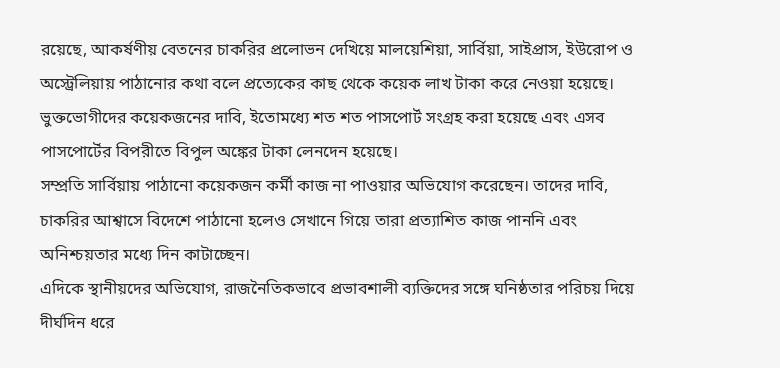রয়েছে, আকর্ষণীয় বেতনের চাকরির প্রলোভন দেখিয়ে মালয়েশিয়া, সার্বিয়া, সাইপ্রাস, ইউরোপ ও অস্ট্রেলিয়ায় পাঠানোর কথা বলে প্রত্যেকের কাছ থেকে কয়েক লাখ টাকা করে নেওয়া হয়েছে। ভুক্তভোগীদের কয়েকজনের দাবি, ইতোমধ্যে শত শত পাসপোর্ট সংগ্রহ করা হয়েছে এবং এসব পাসপোর্টের বিপরীতে বিপুল অঙ্কের টাকা লেনদেন হয়েছে।
সম্প্রতি সার্বিয়ায় পাঠানো কয়েকজন কর্মী কাজ না পাওয়ার অভিযোগ করেছেন। তাদের দাবি, চাকরির আশ্বাসে বিদেশে পাঠানো হলেও সেখানে গিয়ে তারা প্রত্যাশিত কাজ পাননি এবং অনিশ্চয়তার মধ্যে দিন কাটাচ্ছেন।
এদিকে স্থানীয়দের অভিযোগ, রাজনৈতিকভাবে প্রভাবশালী ব্যক্তিদের সঙ্গে ঘনিষ্ঠতার পরিচয় দিয়ে দীর্ঘদিন ধরে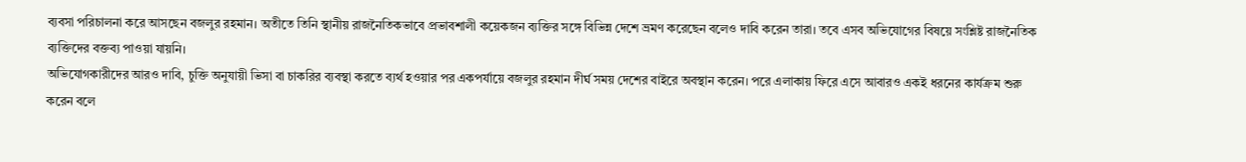ব্যবসা পরিচালনা করে আসছেন বজলুর রহমান। অতীতে তিনি স্থানীয় রাজনৈতিকভাবে প্রভাবশালী কয়েকজন ব্যক্তির সঙ্গে বিভিন্ন দেশে ভ্রমণ করেছেন বলেও দাবি করেন তারা। তবে এসব অভিযোগের বিষয়ে সংশ্লিষ্ট রাজনৈতিক ব্যক্তিদের বক্তব্য পাওয়া যায়নি।
অভিযোগকারীদের আরও দাবি, চুক্তি অনুযায়ী ভিসা বা চাকরির ব্যবস্থা করতে ব্যর্থ হওয়ার পর একপর্যায়ে বজলুর রহমান দীর্ঘ সময় দেশের বাইরে অবস্থান করেন। পরে এলাকায় ফিরে এসে আবারও একই ধরনের কার্যক্রম শুরু করেন বলে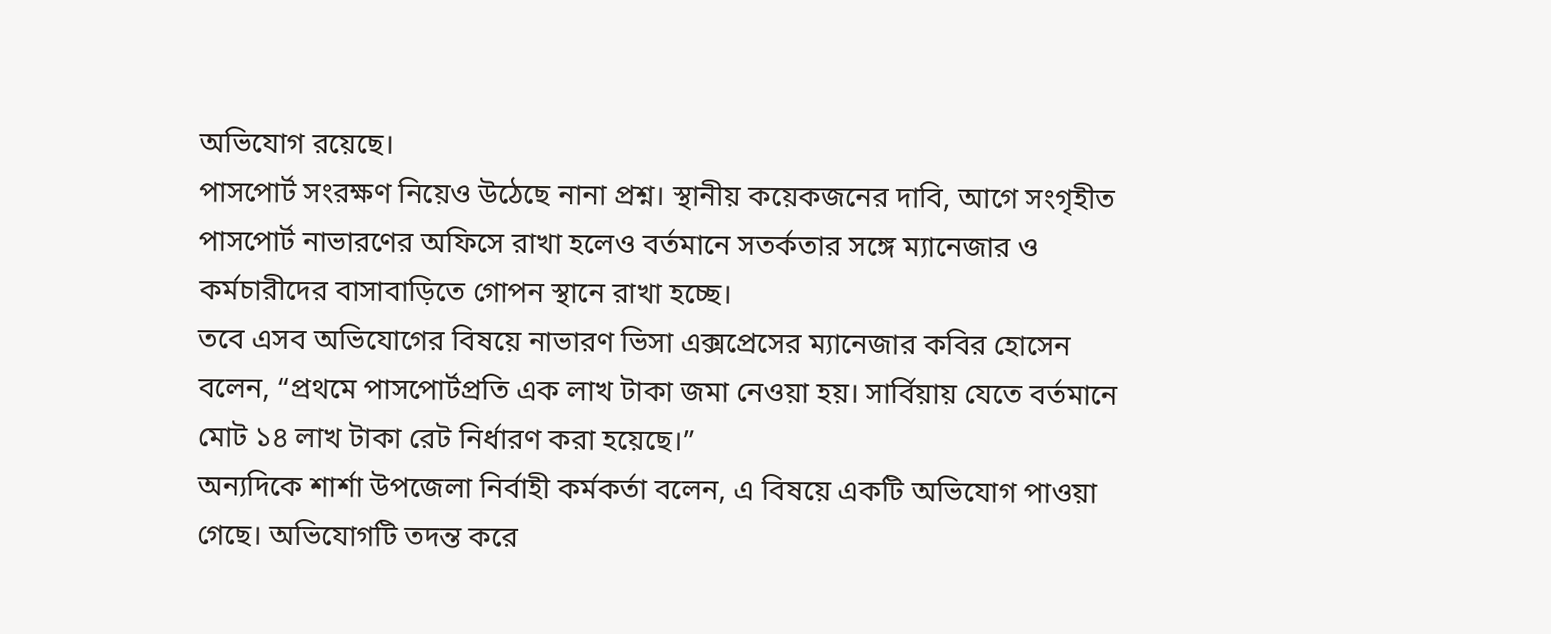অভিযোগ রয়েছে।
পাসপোর্ট সংরক্ষণ নিয়েও উঠেছে নানা প্রশ্ন। স্থানীয় কয়েকজনের দাবি, আগে সংগৃহীত পাসপোর্ট নাভারণের অফিসে রাখা হলেও বর্তমানে সতর্কতার সঙ্গে ম্যানেজার ও কর্মচারীদের বাসাবাড়িতে গোপন স্থানে রাখা হচ্ছে।
তবে এসব অভিযোগের বিষয়ে নাভারণ ভিসা এক্সপ্রেসের ম্যানেজার কবির হোসেন বলেন, “প্রথমে পাসপোর্টপ্রতি এক লাখ টাকা জমা নেওয়া হয়। সার্বিয়ায় যেতে বর্তমানে মোট ১৪ লাখ টাকা রেট নির্ধারণ করা হয়েছে।”
অন্যদিকে শার্শা উপজেলা নির্বাহী কর্মকর্তা বলেন, এ বিষয়ে একটি অভিযোগ পাওয়া গেছে। অভিযোগটি তদন্ত করে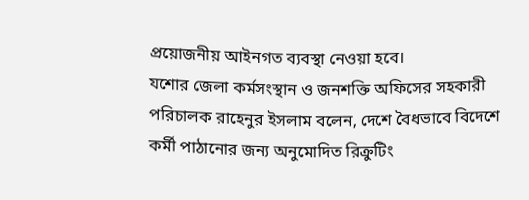প্রয়োজনীয় আইনগত ব্যবস্থা নেওয়া হবে।
যশোর জেলা কর্মসংস্থান ও জনশক্তি অফিসের সহকারী পরিচালক রাহেনুর ইসলাম বলেন, দেশে বৈধভাবে বিদেশে কর্মী পাঠানোর জন্য অনুমোদিত রিক্রুটিং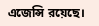এজেন্সি রয়েছে।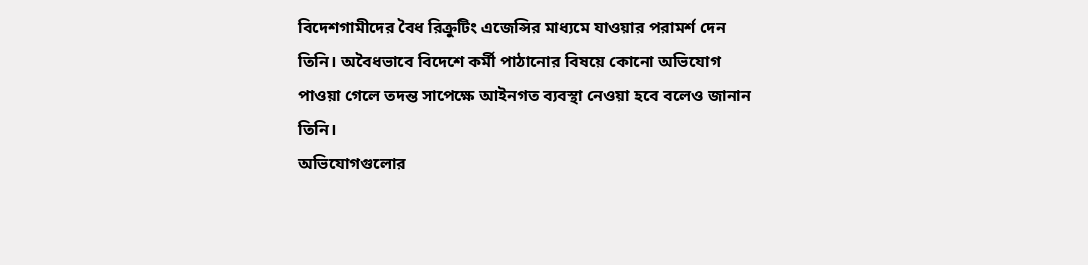বিদেশগামীদের বৈধ রিক্রুটিং এজেন্সির মাধ্যমে যাওয়ার পরামর্শ দেন তিনি। অবৈধভাবে বিদেশে কর্মী পাঠানোর বিষয়ে কোনো অভিযোগ পাওয়া গেলে তদন্ত সাপেক্ষে আইনগত ব্যবস্থা নেওয়া হবে বলেও জানান তিনি।
অভিযোগগুলোর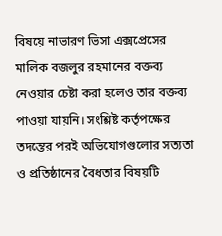বিষয়ে নাভারণ ভিসা এক্সপ্রেসের মালিক বজলুর রহমানের বক্তব্য নেওয়ার চেষ্টা করা হলেও তার বক্তব্য পাওয়া যায়নি। সংশ্লিষ্ট কর্তৃপক্ষের তদন্তের পরই অভিযোগগুলোর সত্যতা ও প্রতিষ্ঠানের বৈধতার বিষয়টি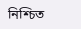নিশ্চিত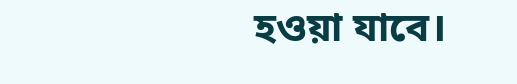হওয়া যাবে।